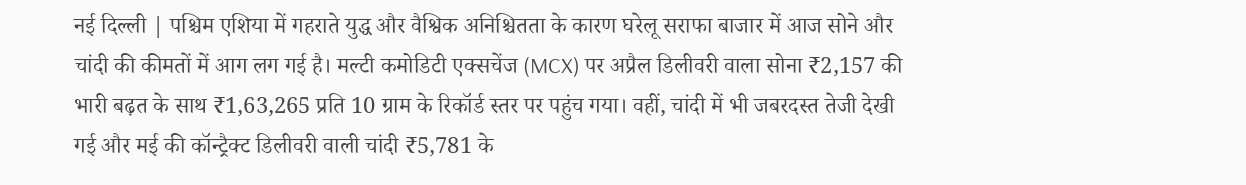नई दिल्ली | पश्चिम एशिया में गहराते युद्ध और वैश्विक अनिश्चितता के कारण घरेलू सराफा बाजार में आज सोने और चांदी की कीमतों में आग लग गई है। मल्टी कमोडिटी एक्सचेंज (MCX) पर अप्रैल डिलीवरी वाला सोना ₹2,157 की भारी बढ़त के साथ ₹1,63,265 प्रति 10 ग्राम के रिकॉर्ड स्तर पर पहुंच गया। वहीं, चांदी में भी जबरदस्त तेजी देखी गई और मई की कॉन्ट्रैक्ट डिलीवरी वाली चांदी ₹5,781 के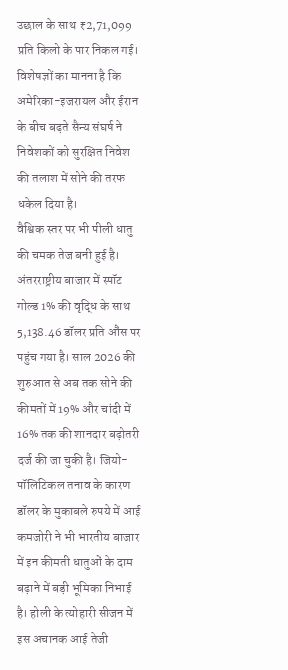उछाल के साथ ₹2,71,099 प्रति किलो के पार निकल गई। विशेषज्ञों का मानना है कि अमेरिका-इजरायल और ईरान के बीच बढ़ते सैन्य संघर्ष ने निवेशकों को सुरक्षित निवेश की तलाश में सोने की तरफ धकेल दिया है।
वैश्विक स्तर पर भी पीली धातु की चमक तेज बनी हुई है। अंतरराष्ट्रीय बाजार में स्पॉट गोल्ड 1% की वृद्धि के साथ 5,138.46 डॉलर प्रति औंस पर पहुंच गया है। साल 2026 की शुरुआत से अब तक सोने की कीमतों में 19% और चांदी में 16% तक की शानदार बढ़ोतरी दर्ज की जा चुकी है। जियो-पॉलिटिकल तनाव के कारण डॉलर के मुकाबले रुपये में आई कमजोरी ने भी भारतीय बाजार में इन कीमती धातुओं के दाम बढ़ाने में बड़ी भूमिका निभाई है। होली के त्योहारी सीजन में इस अचानक आई तेजी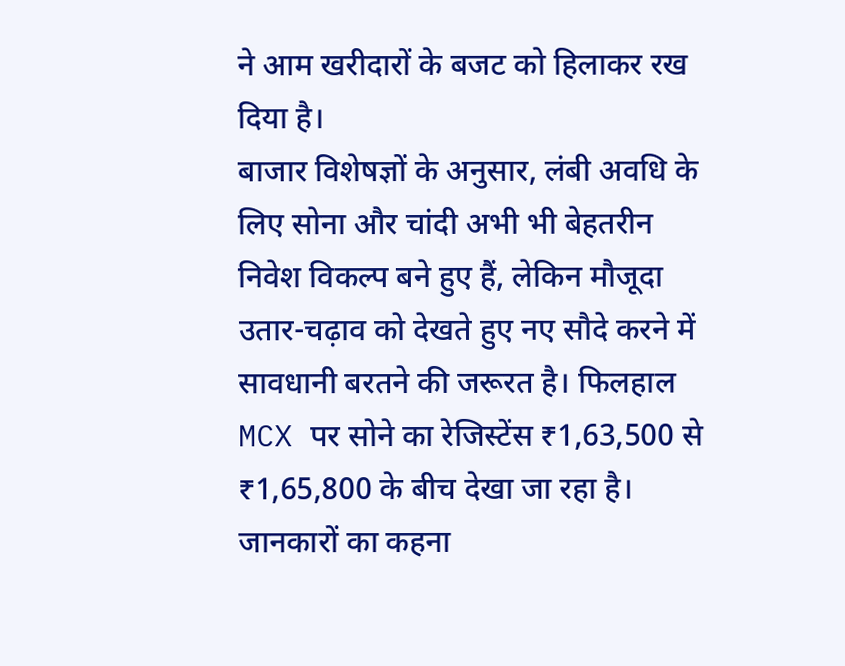ने आम खरीदारों के बजट को हिलाकर रख दिया है।
बाजार विशेषज्ञों के अनुसार, लंबी अवधि के लिए सोना और चांदी अभी भी बेहतरीन निवेश विकल्प बने हुए हैं, लेकिन मौजूदा उतार-चढ़ाव को देखते हुए नए सौदे करने में सावधानी बरतने की जरूरत है। फिलहाल MCX पर सोने का रेजिस्टेंस ₹1,63,500 से ₹1,65,800 के बीच देखा जा रहा है। जानकारों का कहना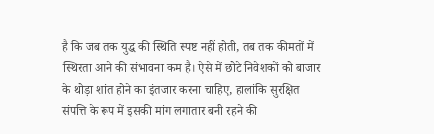है कि जब तक युद्ध की स्थिति स्पष्ट नहीं होती, तब तक कीमतों में स्थिरता आने की संभावना कम है। ऐसे में छोटे निवेशकों को बाजार के थोड़ा शांत होने का इंतजार करना चाहिए, हालांकि सुरक्षित संपत्ति के रूप में इसकी मांग लगातार बनी रहने की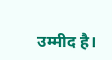उम्मीद है।